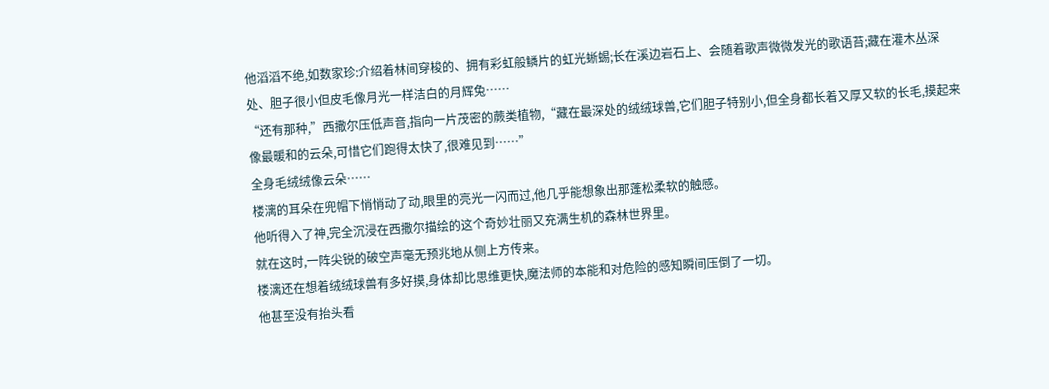他滔滔不绝,如数家珍:介绍着林间穿梭的、拥有彩虹般鳞片的虹光蜥蜴;长在溪边岩石上、会随着歌声微微发光的歌语苔;藏在灌木丛深处、胆子很小但皮毛像月光一样洁白的月辉兔……
“还有那种,”西撒尔压低声音,指向一片茂密的蕨类植物,“藏在最深处的绒绒球兽,它们胆子特别小,但全身都长着又厚又软的长毛,摸起来像最暖和的云朵,可惜它们跑得太快了,很难见到……”
全身毛绒绒像云朵……
楼漓的耳朵在兜帽下悄悄动了动,眼里的亮光一闪而过,他几乎能想象出那蓬松柔软的触感。
他听得入了神,完全沉浸在西撒尔描绘的这个奇妙壮丽又充满生机的森林世界里。
就在这时,一阵尖锐的破空声毫无预兆地从侧上方传来。
楼漓还在想着绒绒球兽有多好摸,身体却比思维更快,魔法师的本能和对危险的感知瞬间压倒了一切。
他甚至没有抬头看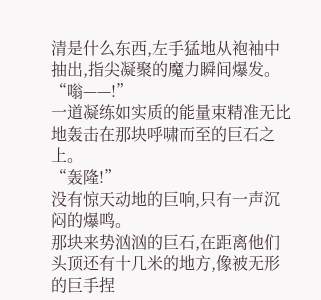清是什么东西,左手猛地从袍袖中抽出,指尖凝聚的魔力瞬间爆发。
“嗡——!”
一道凝练如实质的能量束精准无比地轰击在那块呼啸而至的巨石之上。
“轰隆!”
没有惊天动地的巨响,只有一声沉闷的爆鸣。
那块来势汹汹的巨石,在距离他们头顶还有十几米的地方,像被无形的巨手捏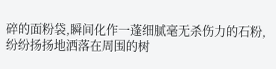碎的面粉袋,瞬间化作一蓬细腻毫无杀伤力的石粉,纷纷扬扬地洒落在周围的树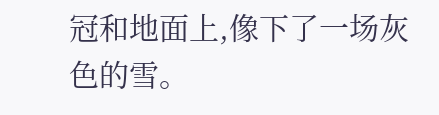冠和地面上,像下了一场灰色的雪。